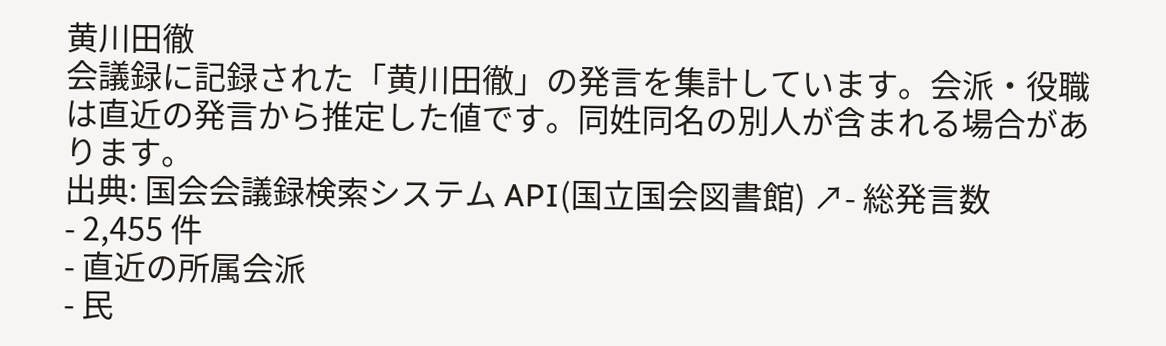黄川田徹
会議録に記録された「黄川田徹」の発言を集計しています。会派・役職は直近の発言から推定した値です。同姓同名の別人が含まれる場合があります。
出典: 国会会議録検索システム API(国立国会図書館) ↗- 総発言数
- 2,455 件
- 直近の所属会派
- 民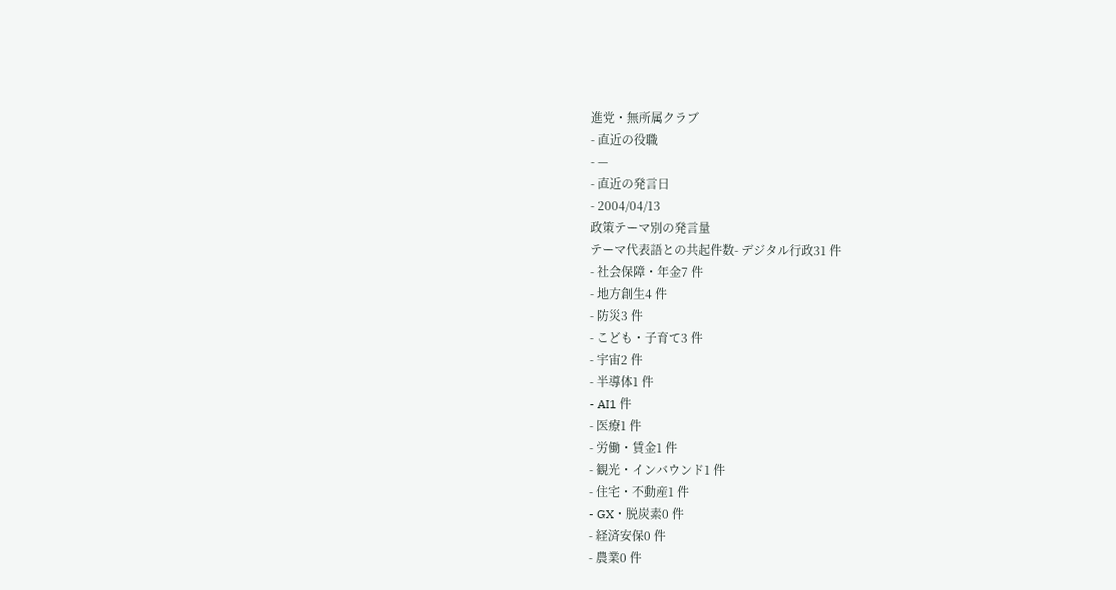進党・無所属クラブ
- 直近の役職
- —
- 直近の発言日
- 2004/04/13
政策テーマ別の発言量
テーマ代表語との共起件数- デジタル行政31 件
- 社会保障・年金7 件
- 地方創生4 件
- 防災3 件
- こども・子育て3 件
- 宇宙2 件
- 半導体1 件
- AI1 件
- 医療1 件
- 労働・賃金1 件
- 観光・インバウンド1 件
- 住宅・不動産1 件
- GX・脱炭素0 件
- 経済安保0 件
- 農業0 件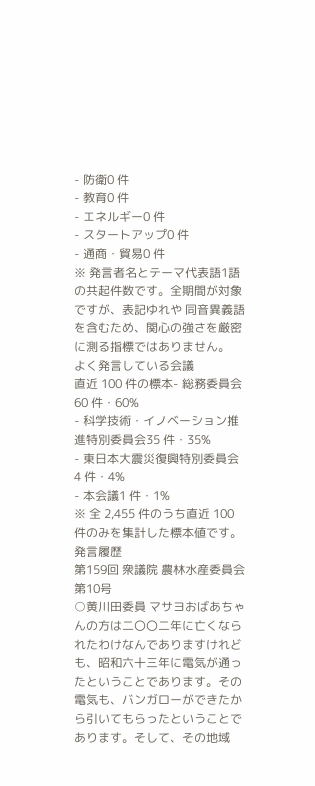- 防衛0 件
- 教育0 件
- エネルギー0 件
- スタートアップ0 件
- 通商・貿易0 件
※ 発言者名とテーマ代表語1語の共起件数です。全期間が対象ですが、表記ゆれや 同音異義語を含むため、関心の強さを厳密に測る指標ではありません。
よく発言している会議
直近 100 件の標本- 総務委員会60 件・60%
- 科学技術・イノベーション推進特別委員会35 件・35%
- 東日本大震災復興特別委員会4 件・4%
- 本会議1 件・1%
※ 全 2,455 件のうち直近 100 件のみを集計した標本値です。
発言履歴
第159回 衆議院 農林水産委員会 第10号
○黄川田委員 マサヨおばあちゃんの方は二〇〇二年に亡くなられたわけなんでありますけれども、昭和六十三年に電気が通ったということであります。その電気も、バンガローができたから引いてもらったということであります。そして、その地域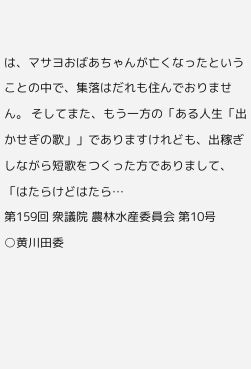は、マサヨおばあちゃんが亡くなったということの中で、集落はだれも住んでおりません。 そしてまた、もう一方の「ある人生「出かせぎの歌」」でありますけれども、出稼ぎしながら短歌をつくった方でありまして、「はたらけどはたら…
第159回 衆議院 農林水産委員会 第10号
○黄川田委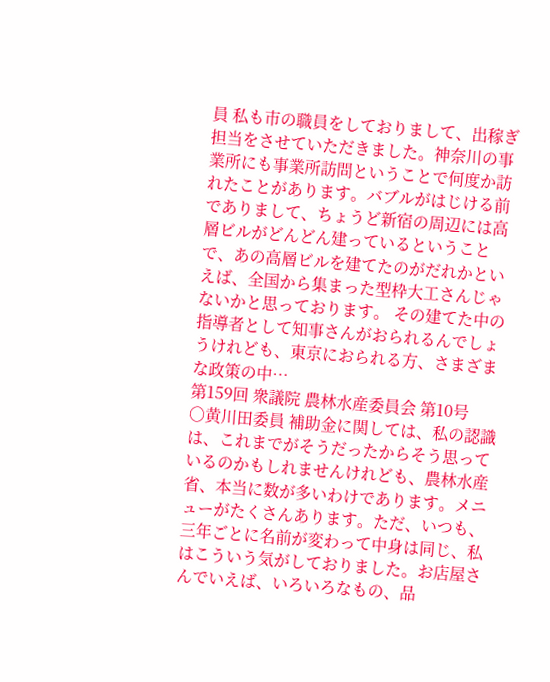員 私も市の職員をしておりまして、出稼ぎ担当をさせていただきました。神奈川の事業所にも事業所訪問ということで何度か訪れたことがあります。バブルがはじける前でありまして、ちょうど新宿の周辺には高層ビルがどんどん建っているということで、あの高層ビルを建てたのがだれかといえば、全国から集まった型枠大工さんじゃないかと思っております。 その建てた中の指導者として知事さんがおられるんでしょうけれども、東京におられる方、さまざまな政策の中…
第159回 衆議院 農林水産委員会 第10号
○黄川田委員 補助金に関しては、私の認識は、これまでがそうだったからそう思っているのかもしれませんけれども、農林水産省、本当に数が多いわけであります。メニューがたくさんあります。ただ、いつも、三年ごとに名前が変わって中身は同じ、私はこういう気がしておりました。お店屋さんでいえば、いろいろなもの、品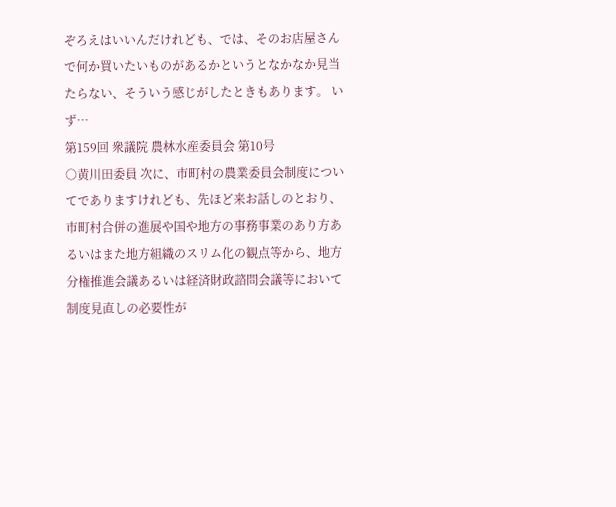ぞろえはいいんだけれども、では、そのお店屋さんで何か買いたいものがあるかというとなかなか見当たらない、そういう感じがしたときもあります。 いず…
第159回 衆議院 農林水産委員会 第10号
○黄川田委員 次に、市町村の農業委員会制度についてでありますけれども、先ほど来お話しのとおり、市町村合併の進展や国や地方の事務事業のあり方あるいはまた地方組織のスリム化の観点等から、地方分権推進会議あるいは経済財政諮問会議等において制度見直しの必要性が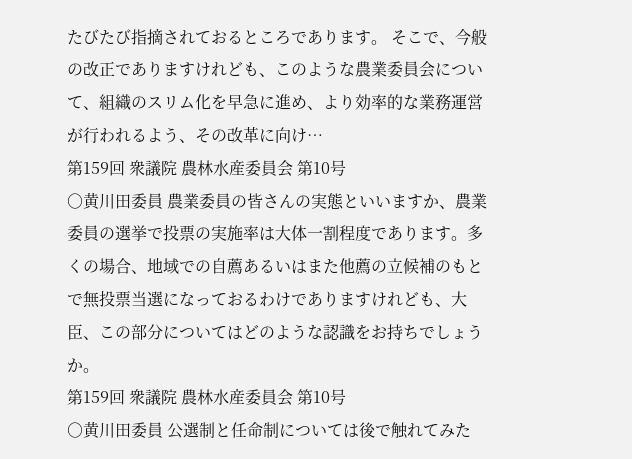たびたび指摘されておるところであります。 そこで、今般の改正でありますけれども、このような農業委員会について、組織のスリム化を早急に進め、より効率的な業務運営が行われるよう、その改革に向け…
第159回 衆議院 農林水産委員会 第10号
○黄川田委員 農業委員の皆さんの実態といいますか、農業委員の選挙で投票の実施率は大体一割程度であります。多くの場合、地域での自薦あるいはまた他薦の立候補のもとで無投票当選になっておるわけでありますけれども、大臣、この部分についてはどのような認識をお持ちでしょうか。
第159回 衆議院 農林水産委員会 第10号
○黄川田委員 公選制と任命制については後で触れてみた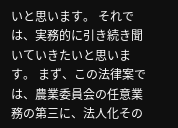いと思います。 それでは、実務的に引き続き聞いていきたいと思います。 まず、この法律案では、農業委員会の任意業務の第三に、法人化その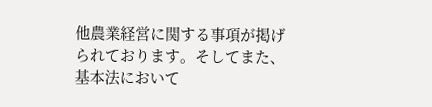他農業経営に関する事項が掲げられております。そしてまた、基本法において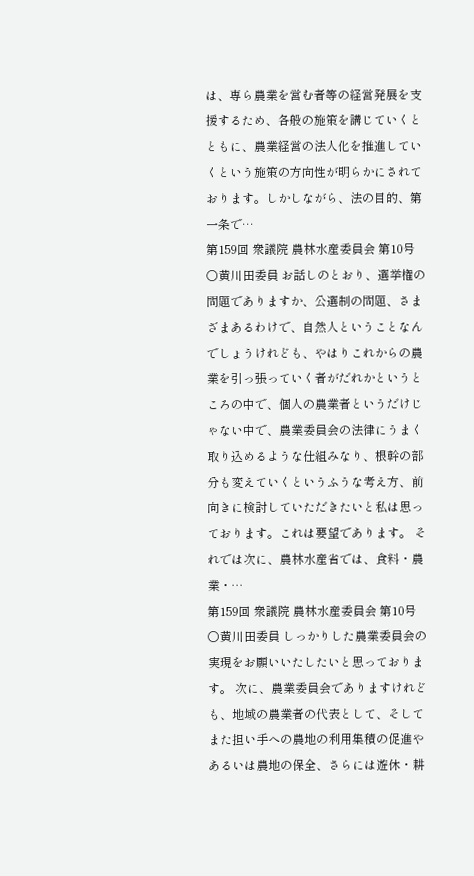は、専ら農業を営む者等の経営発展を支援するため、各般の施策を講じていくとともに、農業経営の法人化を推進していくという施策の方向性が明らかにされております。しかしながら、法の目的、第一条で…
第159回 衆議院 農林水産委員会 第10号
○黄川田委員 お話しのとおり、選挙権の問題でありますか、公選制の問題、さまざまあるわけで、自然人ということなんでしょうけれども、やはりこれからの農業を引っ張っていく者がだれかというところの中で、個人の農業者というだけじゃない中で、農業委員会の法律にうまく取り込めるような仕組みなり、根幹の部分も変えていくというふうな考え方、前向きに検討していただきたいと私は思っております。これは要望であります。 それでは次に、農林水産省では、食料・農業・…
第159回 衆議院 農林水産委員会 第10号
○黄川田委員 しっかりした農業委員会の実現をお願いいたしたいと思っております。 次に、農業委員会でありますけれども、地域の農業者の代表として、そしてまた担い手への農地の利用集積の促進やあるいは農地の保全、さらには遊休・耕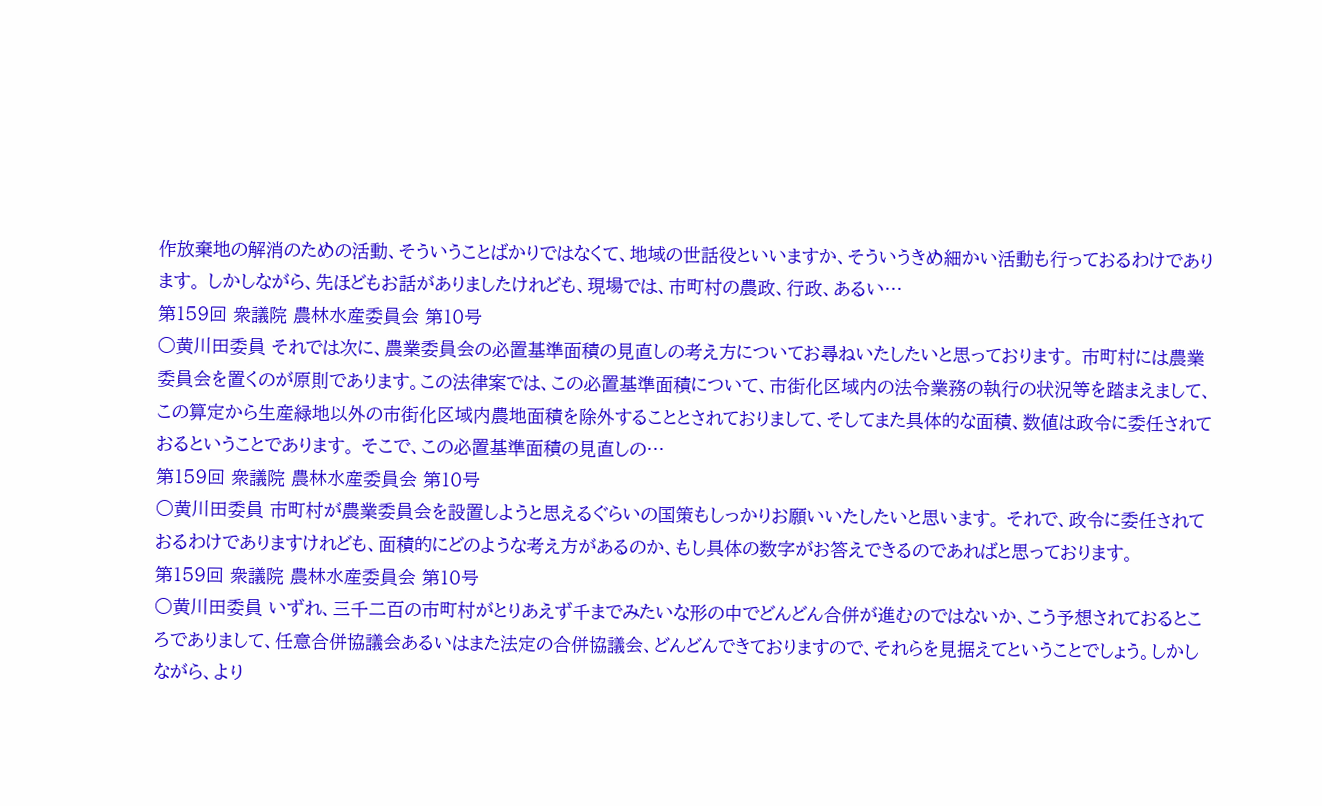作放棄地の解消のための活動、そういうことばかりではなくて、地域の世話役といいますか、そういうきめ細かい活動も行っておるわけであります。 しかしながら、先ほどもお話がありましたけれども、現場では、市町村の農政、行政、あるい…
第159回 衆議院 農林水産委員会 第10号
○黄川田委員 それでは次に、農業委員会の必置基準面積の見直しの考え方についてお尋ねいたしたいと思っております。 市町村には農業委員会を置くのが原則であります。この法律案では、この必置基準面積について、市街化区域内の法令業務の執行の状況等を踏まえまして、この算定から生産緑地以外の市街化区域内農地面積を除外することとされておりまして、そしてまた具体的な面積、数値は政令に委任されておるということであります。 そこで、この必置基準面積の見直しの…
第159回 衆議院 農林水産委員会 第10号
○黄川田委員 市町村が農業委員会を設置しようと思えるぐらいの国策もしっかりお願いいたしたいと思います。 それで、政令に委任されておるわけでありますけれども、面積的にどのような考え方があるのか、もし具体の数字がお答えできるのであればと思っております。
第159回 衆議院 農林水産委員会 第10号
○黄川田委員 いずれ、三千二百の市町村がとりあえず千までみたいな形の中でどんどん合併が進むのではないか、こう予想されておるところでありまして、任意合併協議会あるいはまた法定の合併協議会、どんどんできておりますので、それらを見据えてということでしょう。しかしながら、より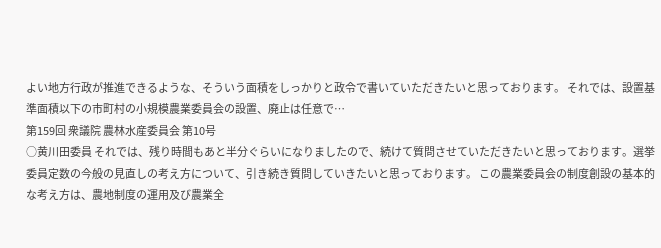よい地方行政が推進できるような、そういう面積をしっかりと政令で書いていただきたいと思っております。 それでは、設置基準面積以下の市町村の小規模農業委員会の設置、廃止は任意で…
第159回 衆議院 農林水産委員会 第10号
○黄川田委員 それでは、残り時間もあと半分ぐらいになりましたので、続けて質問させていただきたいと思っております。選挙委員定数の今般の見直しの考え方について、引き続き質問していきたいと思っております。 この農業委員会の制度創設の基本的な考え方は、農地制度の運用及び農業全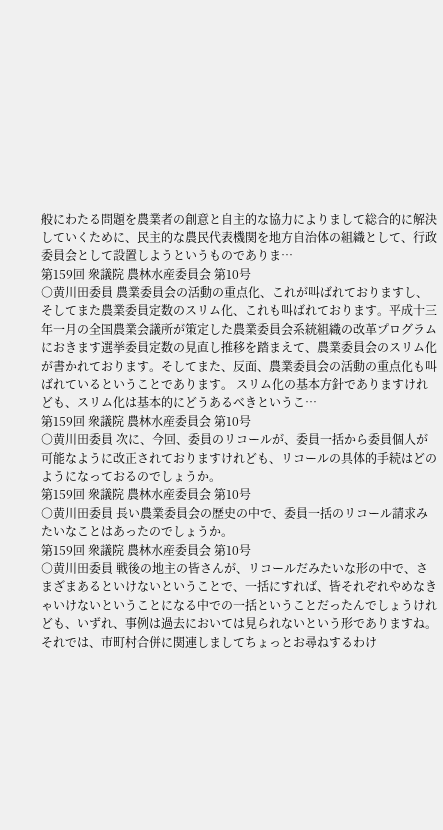般にわたる問題を農業者の創意と自主的な協力によりまして総合的に解決していくために、民主的な農民代表機関を地方自治体の組織として、行政委員会として設置しようというものでありま…
第159回 衆議院 農林水産委員会 第10号
○黄川田委員 農業委員会の活動の重点化、これが叫ばれておりますし、そしてまた農業委員定数のスリム化、これも叫ばれております。平成十三年一月の全国農業会議所が策定した農業委員会系統組織の改革プログラムにおきます選挙委員定数の見直し推移を踏まえて、農業委員会のスリム化が書かれております。そしてまた、反面、農業委員会の活動の重点化も叫ばれているということであります。 スリム化の基本方針でありますけれども、スリム化は基本的にどうあるべきというこ…
第159回 衆議院 農林水産委員会 第10号
○黄川田委員 次に、今回、委員のリコールが、委員一括から委員個人が可能なように改正されておりますけれども、リコールの具体的手続はどのようになっておるのでしょうか。
第159回 衆議院 農林水産委員会 第10号
○黄川田委員 長い農業委員会の歴史の中で、委員一括のリコール請求みたいなことはあったのでしょうか。
第159回 衆議院 農林水産委員会 第10号
○黄川田委員 戦後の地主の皆さんが、リコールだみたいな形の中で、さまざまあるといけないということで、一括にすれば、皆それぞれやめなきゃいけないということになる中での一括ということだったんでしょうけれども、いずれ、事例は過去においては見られないという形でありますね。 それでは、市町村合併に関連しましてちょっとお尋ねするわけ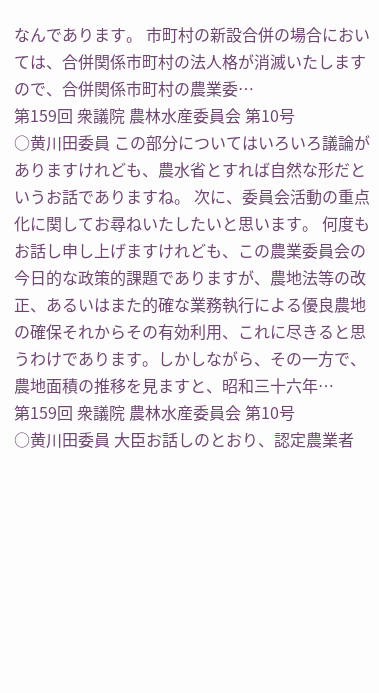なんであります。 市町村の新設合併の場合においては、合併関係市町村の法人格が消滅いたしますので、合併関係市町村の農業委…
第159回 衆議院 農林水産委員会 第10号
○黄川田委員 この部分についてはいろいろ議論がありますけれども、農水省とすれば自然な形だというお話でありますね。 次に、委員会活動の重点化に関してお尋ねいたしたいと思います。 何度もお話し申し上げますけれども、この農業委員会の今日的な政策的課題でありますが、農地法等の改正、あるいはまた的確な業務執行による優良農地の確保それからその有効利用、これに尽きると思うわけであります。しかしながら、その一方で、農地面積の推移を見ますと、昭和三十六年…
第159回 衆議院 農林水産委員会 第10号
○黄川田委員 大臣お話しのとおり、認定農業者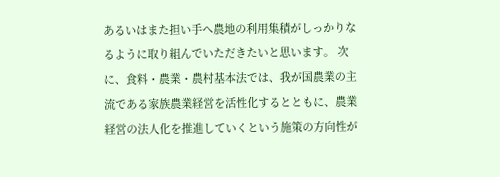あるいはまた担い手へ農地の利用集積がしっかりなるように取り組んでいただきたいと思います。 次に、食料・農業・農村基本法では、我が国農業の主流である家族農業経営を活性化するとともに、農業経営の法人化を推進していくという施策の方向性が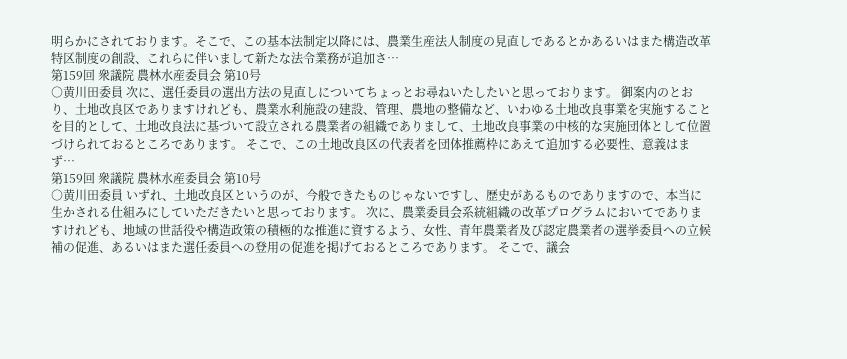明らかにされております。そこで、この基本法制定以降には、農業生産法人制度の見直しであるとかあるいはまた構造改革特区制度の創設、これらに伴いまして新たな法令業務が追加さ…
第159回 衆議院 農林水産委員会 第10号
○黄川田委員 次に、選任委員の選出方法の見直しについてちょっとお尋ねいたしたいと思っております。 御案内のとおり、土地改良区でありますけれども、農業水利施設の建設、管理、農地の整備など、いわゆる土地改良事業を実施することを目的として、土地改良法に基づいて設立される農業者の組織でありまして、土地改良事業の中核的な実施団体として位置づけられておるところであります。 そこで、この土地改良区の代表者を団体推薦枠にあえて追加する必要性、意義はまず…
第159回 衆議院 農林水産委員会 第10号
○黄川田委員 いずれ、土地改良区というのが、今般できたものじゃないですし、歴史があるものでありますので、本当に生かされる仕組みにしていただきたいと思っております。 次に、農業委員会系統組織の改革プログラムにおいてでありますけれども、地域の世話役や構造政策の積極的な推進に資するよう、女性、青年農業者及び認定農業者の選挙委員への立候補の促進、あるいはまた選任委員への登用の促進を掲げておるところであります。 そこで、議会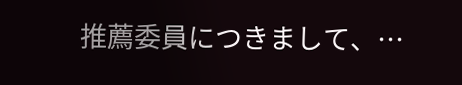推薦委員につきまして、…